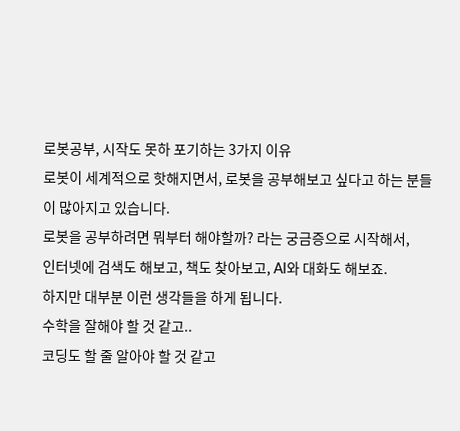로봇공부, 시작도 못하 포기하는 3가지 이유
로봇이 세계적으로 핫해지면서, 로봇을 공부해보고 싶다고 하는 분들이 많아지고 있습니다.
로봇을 공부하려면 뭐부터 해야할까? 라는 궁금증으로 시작해서,
인터넷에 검색도 해보고, 책도 찾아보고, AI와 대화도 해보죠.
하지만 대부분 이런 생각들을 하게 됩니다.
수학을 잘해야 할 것 같고..
코딩도 할 줄 알아야 할 것 같고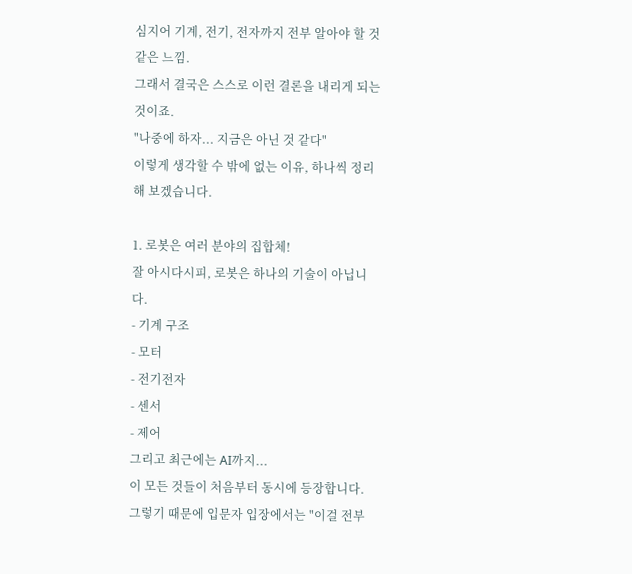심지어 기계, 전기, 전자까지 전부 알아야 할 것 같은 느낌.
그래서 결국은 스스로 이런 결론을 내리게 되는 것이죠.
"나중에 하자... 지금은 아닌 것 같다"
이렇게 생각할 수 밖에 없는 이유, 하나씩 정리해 보겠습니다.

1. 로봇은 여러 분야의 집합체!
잘 아시다시피, 로봇은 하나의 기술이 아닙니다.
- 기계 구조
- 모터
- 전기전자
- 센서
- 제어
그리고 최근에는 AI까지...
이 모든 것들이 처음부터 동시에 등장합니다.
그렇기 때문에 입문자 입장에서는 "이걸 전부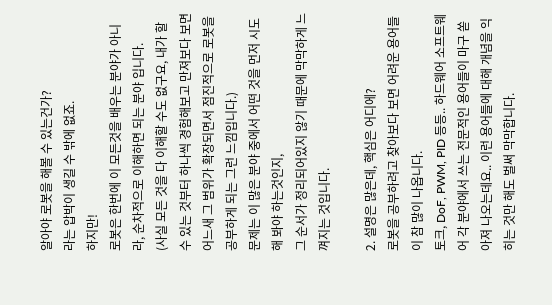알아야 로봇을 해볼 수 있는건가?
라는 압박이 생길 수 밖에 없죠.
하지만!
로봇은 한번에 이 모든것을 배우는 분야가 아니라, 순차적으로 이해하면 되는 분야 입니다.
(사실 모든 것을 다 이해할 수도 없구요, 내가 할 수 있는 것부터 하나씩 경험해보고 만져보다 보면 어느새 그 범위가 확장되면서 점진적으로 로봇을 공부하게 되는 그런 느낌입니다.)
문제는 이 많은 분야 중에서 어떤 것을 먼저 시도해 봐야 하는것인지,
그 순서가 정리되어있지 않기 때문에 막막하게 느껴지는 것입니다.

2. 설명은 많은데, 핵심은 어디에?
로봇을 공부하려고 찾아보다 보면 어려운 용어들이 참 많이 나옵니다.
토크, DoF, PWM, PID 등등.. 하드웨어 소프트웨어 각 분야에서 쓰는 전문적인 용어들이 마구 쏟아져 나오는데요.. 이런 용어들에 대해 개념을 익히는 것만 해도 벌써 막막합니다.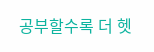공부할수록 더 헷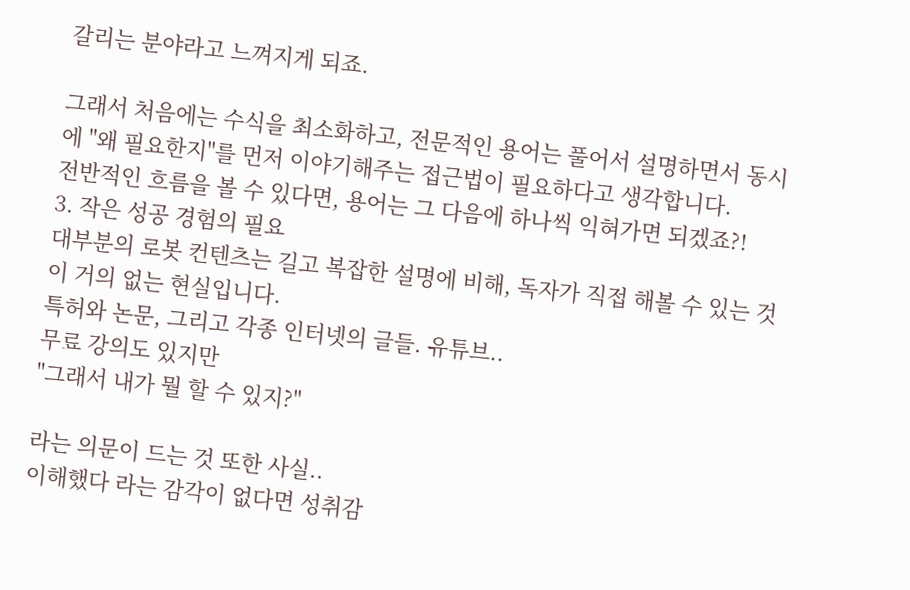갈리는 분야라고 느껴지게 되죠.

그래서 처음에는 수식을 최소화하고, 전문적인 용어는 풀어서 설명하면서 동시에 "왜 필요한지"를 먼저 이야기해주는 접근법이 필요하다고 생각합니다.
전반적인 흐름을 볼 수 있다면, 용어는 그 다음에 하나씩 익혀가면 되겠죠?!
3. 작은 성공 경험의 필요
대부분의 로봇 컨텐츠는 길고 복잡한 설명에 비해, 독자가 직접 해볼 수 있는 것이 거의 없는 현실입니다.
특허와 논문, 그리고 각종 인터넷의 글들. 유튜브..
무료 강의도 있지만
"그래서 내가 뭘 할 수 있지?"

라는 의문이 드는 것 또한 사실..
이해했다 라는 감각이 없다면 성취감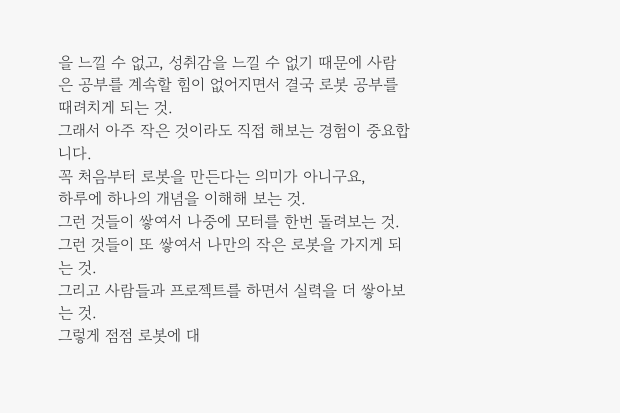을 느낄 수 없고, 성취감을 느낄 수 없기 때문에 사람은 공부를 계속할 힘이 없어지면서 결국 로봇 공부를 때려치게 되는 것.
그래서 아주 작은 것이라도 직접 해보는 경험이 중요합니다.
꼭 처음부터 로봇을 만든다는 의미가 아니구요,
하루에 하나의 개념을 이해해 보는 것.
그런 것들이 쌓여서 나중에 모터를 한번 돌려보는 것.
그런 것들이 또 쌓여서 나만의 작은 로봇을 가지게 되는 것.
그리고 사람들과 프로젝트를 하면서 실력을 더 쌓아보는 것.
그렇게 점점 로봇에 대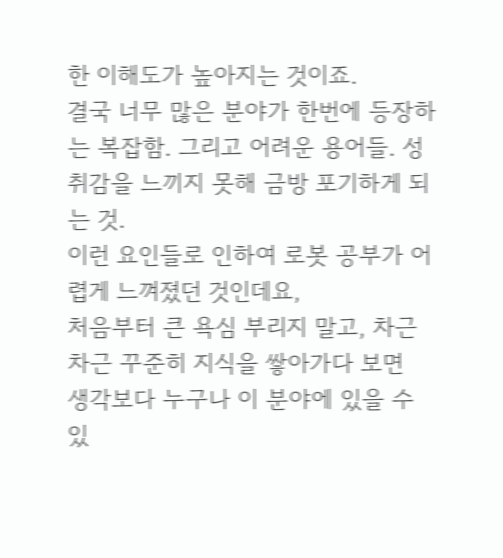한 이해도가 높아지는 것이죠.
결국 너무 많은 분야가 한번에 등장하는 복잡함. 그리고 어려운 용어들. 성취감을 느끼지 못해 금방 포기하게 되는 것.
이런 요인들로 인하여 로봇 공부가 어렵게 느껴졌던 것인데요,
처음부터 큰 욕심 부리지 말고, 차근차근 꾸준히 지식을 쌓아가다 보면
생각보다 누구나 이 분야에 있을 수 있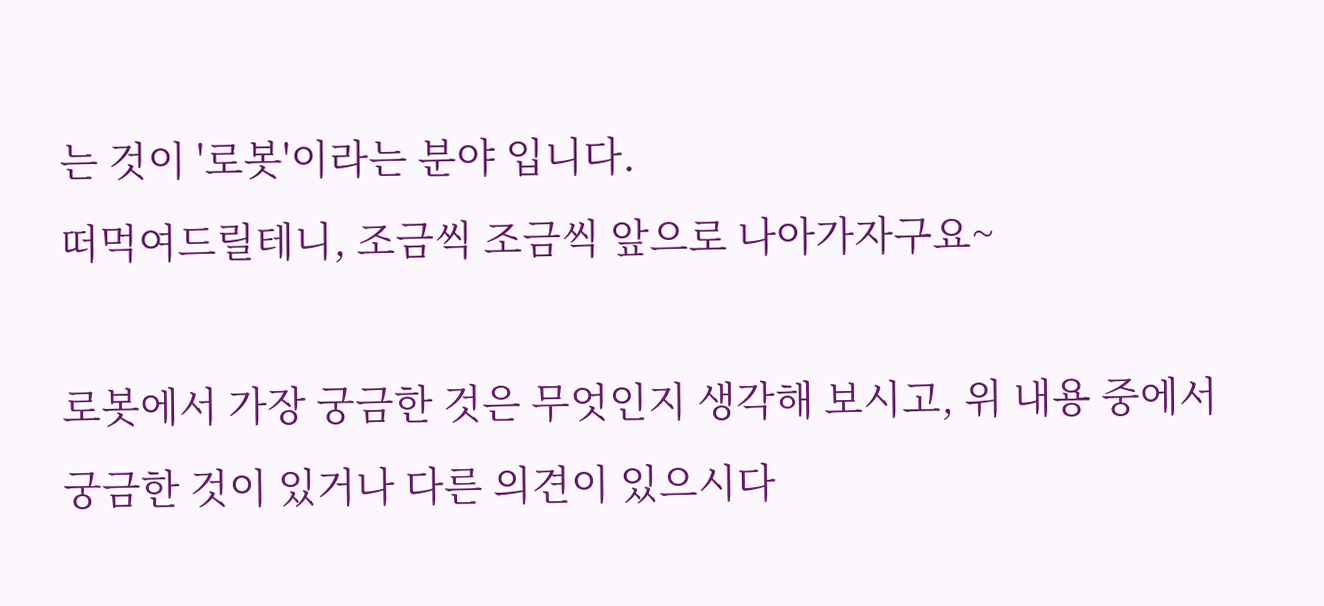는 것이 '로봇'이라는 분야 입니다.
떠먹여드릴테니, 조금씩 조금씩 앞으로 나아가자구요~

로봇에서 가장 궁금한 것은 무엇인지 생각해 보시고, 위 내용 중에서 궁금한 것이 있거나 다른 의견이 있으시다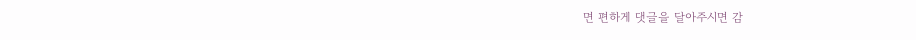면 편하게 댓글을 달아주시면 감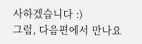사하겠습니다 :)
그럼, 다음편에서 만나요